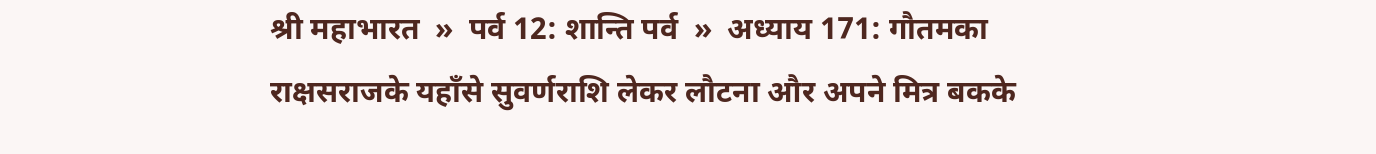श्री महाभारत  »  पर्व 12: शान्ति पर्व  »  अध्याय 171: गौतमका राक्षसराजके यहाँसे सुवर्णराशि लेकर लौटना और अपने मित्र बकके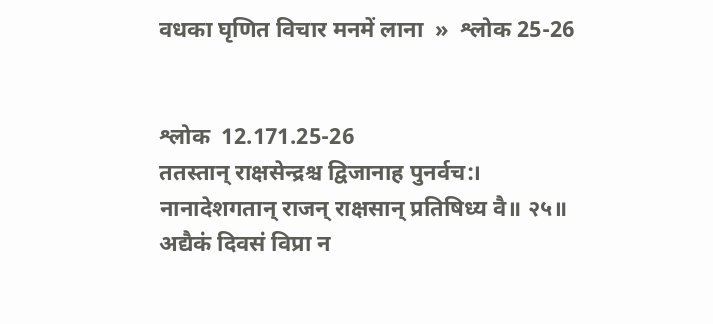वधका घृणित विचार मनमें लाना  »  श्लोक 25-26


श्लोक  12.171.25-26
ततस्तान् राक्षसेन्द्रश्च द्विजानाह पुनर्वच:।
नानादेशगतान् राजन् राक्षसान् प्रतिषिध्य वै॥ २५॥
अद्यैकं दिवसं विप्रा न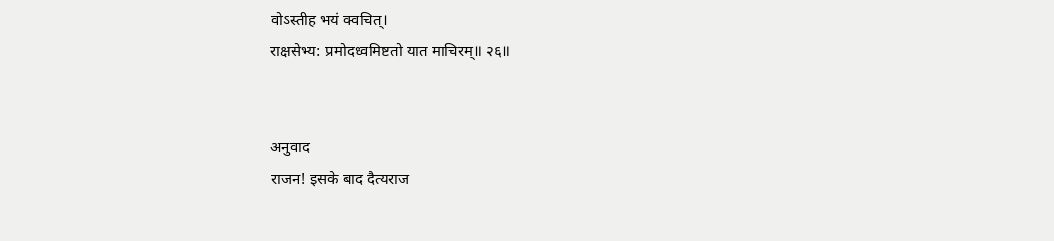वोऽस्तीह भयं क्वचित्।
राक्षसेभ्य: प्रमोदध्वमिष्टतो यात माचिरम्॥ २६॥


अनुवाद
राजन! इसके बाद दैत्यराज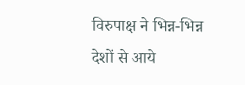विरुपाक्ष ने भिन्न-भिन्न देशों से आये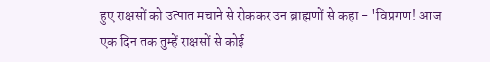हुए राक्षसों को उत्पात मचाने से रोककर उन ब्राह्मणों से कहा - 'विप्रगण! आज एक दिन तक तुम्हें राक्षसों से कोई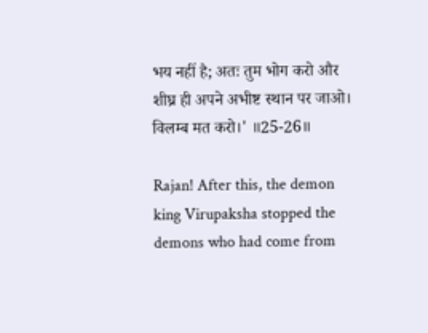भय नहीं है; अतः तुम भोग करो और शीघ्र ही अपने अभीष्ट स्थान पर जाओ। विलम्ब मत करो।' ॥25-26॥

Rajan! After this, the demon king Virupaksha stopped the demons who had come from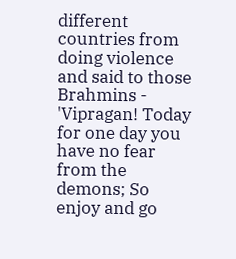different countries from doing violence and said to those Brahmins - 'Vipragan! Today for one day you have no fear from the demons; So enjoy and go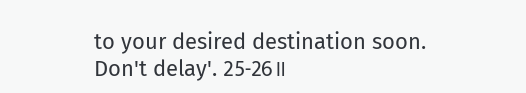to your desired destination soon. Don't delay'. 25-26॥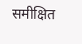समीक्षित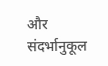और संदर्भानुकूल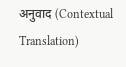अनुवाद (Contextual Translation)